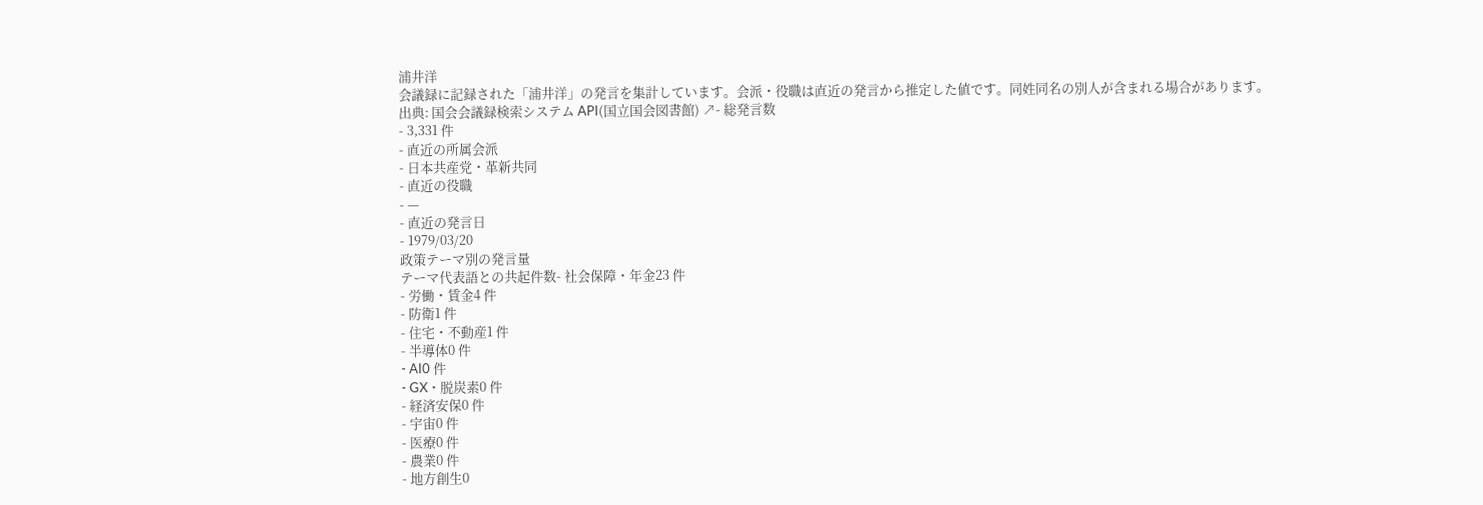浦井洋
会議録に記録された「浦井洋」の発言を集計しています。会派・役職は直近の発言から推定した値です。同姓同名の別人が含まれる場合があります。
出典: 国会会議録検索システム API(国立国会図書館) ↗- 総発言数
- 3,331 件
- 直近の所属会派
- 日本共産党・革新共同
- 直近の役職
- —
- 直近の発言日
- 1979/03/20
政策テーマ別の発言量
テーマ代表語との共起件数- 社会保障・年金23 件
- 労働・賃金4 件
- 防衛1 件
- 住宅・不動産1 件
- 半導体0 件
- AI0 件
- GX・脱炭素0 件
- 経済安保0 件
- 宇宙0 件
- 医療0 件
- 農業0 件
- 地方創生0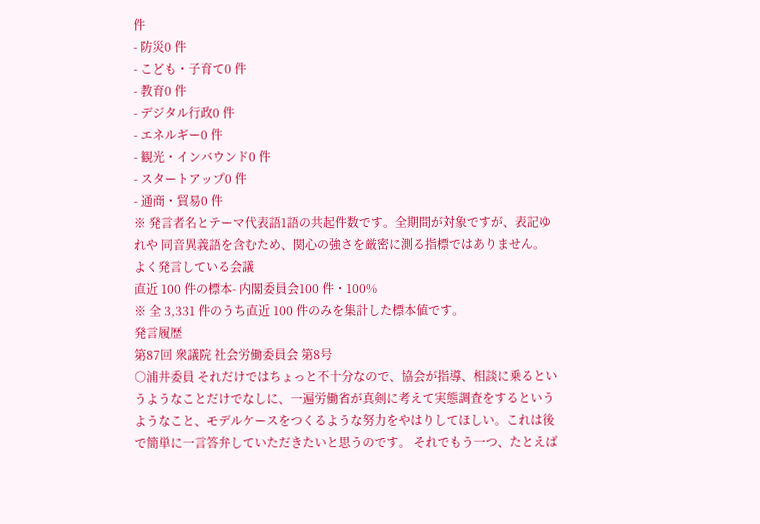件
- 防災0 件
- こども・子育て0 件
- 教育0 件
- デジタル行政0 件
- エネルギー0 件
- 観光・インバウンド0 件
- スタートアップ0 件
- 通商・貿易0 件
※ 発言者名とテーマ代表語1語の共起件数です。全期間が対象ですが、表記ゆれや 同音異義語を含むため、関心の強さを厳密に測る指標ではありません。
よく発言している会議
直近 100 件の標本- 内閣委員会100 件・100%
※ 全 3,331 件のうち直近 100 件のみを集計した標本値です。
発言履歴
第87回 衆議院 社会労働委員会 第8号
○浦井委員 それだけではちょっと不十分なので、協会が指導、相談に乗るというようなことだけでなしに、一遍労働省が真剣に考えて実態調査をするというようなこと、モデルケースをつくるような努力をやはりしてほしい。これは後で簡単に一言答弁していただきたいと思うのです。 それでもう一つ、たとえば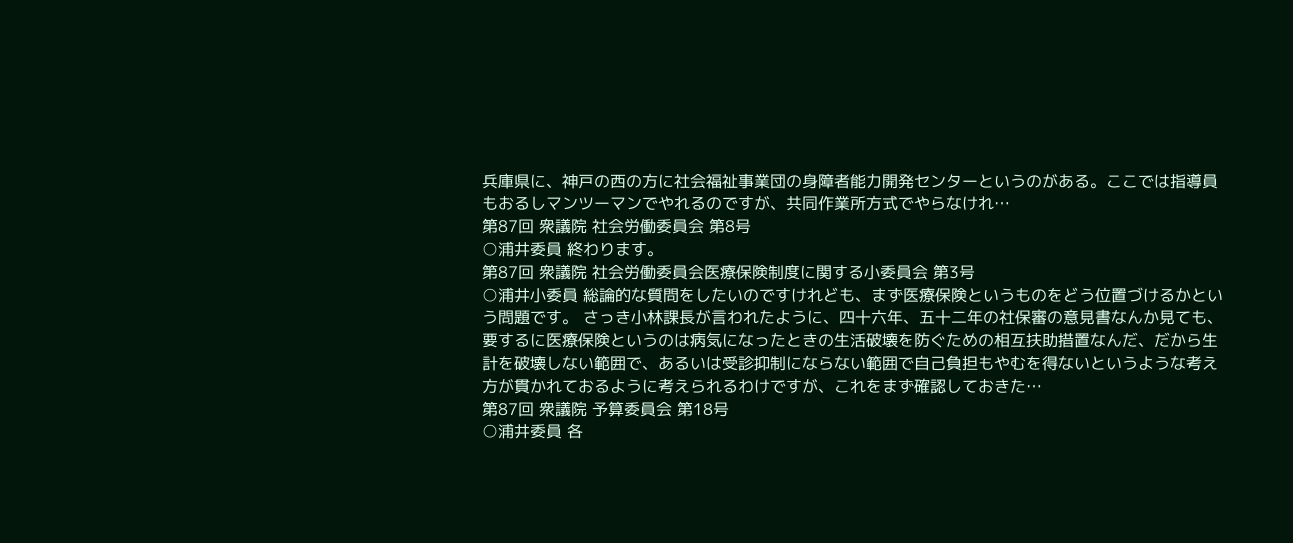兵庫県に、神戸の西の方に社会福祉事業団の身障者能力開発センターというのがある。ここでは指導員もおるしマンツーマンでやれるのですが、共同作業所方式でやらなけれ…
第87回 衆議院 社会労働委員会 第8号
○浦井委員 終わります。
第87回 衆議院 社会労働委員会医療保険制度に関する小委員会 第3号
○浦井小委員 総論的な質問をしたいのですけれども、まず医療保険というものをどう位置づけるかという問題です。 さっき小林課長が言われたように、四十六年、五十二年の社保審の意見書なんか見ても、要するに医療保険というのは病気になったときの生活破壊を防ぐための相互扶助措置なんだ、だから生計を破壊しない範囲で、あるいは受診抑制にならない範囲で自己負担もやむを得ないというような考え方が貫かれておるように考えられるわけですが、これをまず確認しておきた…
第87回 衆議院 予算委員会 第18号
○浦井委員 各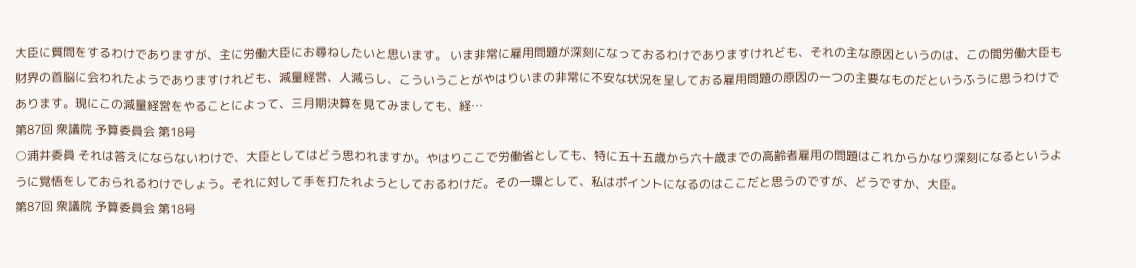大臣に質問をするわけでありますが、主に労働大臣にお尋ねしたいと思います。 いま非常に雇用問題が深刻になっておるわけでありますけれども、それの主な原因というのは、この間労働大臣も財界の首脳に会われたようでありますけれども、減量経営、人減らし、こういうことがやはりいまの非常に不安な状況を呈しておる雇用問題の原因の一つの主要なものだというふうに思うわけであります。現にこの減量経営をやることによって、三月期決算を見てみましても、経…
第87回 衆議院 予算委員会 第18号
○浦井委員 それは答えにならないわけで、大臣としてはどう思われますか。やはりここで労働省としても、特に五十五歳から六十歳までの高齢者雇用の問題はこれからかなり深刻になるというように覚悟をしておられるわけでしょう。それに対して手を打たれようとしておるわけだ。その一環として、私はポイントになるのはここだと思うのですが、どうですか、大臣。
第87回 衆議院 予算委員会 第18号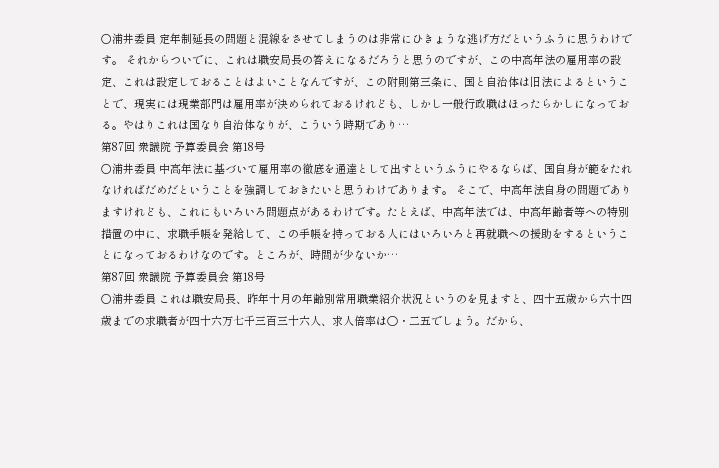○浦井委員 定年制延長の問題と混線をさせてしまうのは非常にひきょうな逃げ方だというふうに思うわけです。 それからついでに、これは職安局長の答えになるだろうと思うのですが、この中高年法の雇用率の設定、これは設定しておることはよいことなんですが、この附則第三条に、国と自治体は旧法によるということで、現実には現業部門は雇用率が決められておるけれども、しかし一般行政職はほったらかしになっておる。やはりこれは国なり自治体なりが、こういう時期であり…
第87回 衆議院 予算委員会 第18号
○浦井委員 中高年法に基づいて雇用率の徹底を通達として出すというふうにやるならば、国自身が範をたれなければだめだということを強調しておきたいと思うわけであります。 そこで、中高年法自身の問題でありますけれども、これにもいろいろ問題点があるわけです。たとえば、中高年法では、中高年齢者等への特別措置の中に、求職手帳を発給して、この手帳を持っておる人にはいろいろと再就職への援助をするということになっておるわけなのです。ところが、時間が少ないか…
第87回 衆議院 予算委員会 第18号
○浦井委員 これは職安局長、昨年十月の年齢別常用職業紹介状況というのを見ますと、四十五歳から六十四歳までの求職者が四十六万七千三百三十六人、求人倍率は〇・二五でしょう。だから、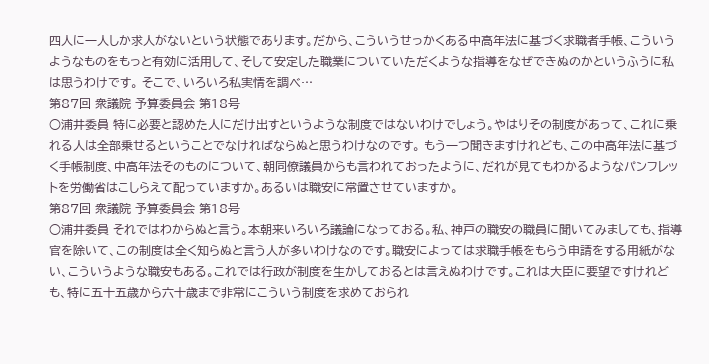四人に一人しか求人がないという状態であります。だから、こういうせっかくある中高年法に基づく求職者手帳、こういうようなものをもっと有効に活用して、そして安定した職業についていただくような指導をなぜできぬのかというふうに私は思うわけです。 そこで、いろいろ私実情を調べ…
第87回 衆議院 予算委員会 第18号
○浦井委員 特に必要と認めた人にだけ出すというような制度ではないわけでしょう。やはりその制度があって、これに乗れる人は全部乗せるということでなければならぬと思うわけなのです。 もう一つ聞きますけれども、この中高年法に基づく手帳制度、中高年法そのものについて、朝同僚議員からも言われておったように、だれが見てもわかるようなパンフレットを労働省はこしらえて配っていますか。あるいは職安に常置させていますか。
第87回 衆議院 予算委員会 第18号
○浦井委員 それではわからぬと言う。本朝来いろいろ議論になっておる。私、神戸の職安の職員に聞いてみましても、指導官を除いて、この制度は全く知らぬと言う人が多いわけなのです。職安によっては求職手帳をもらう申請をする用紙がない、こういうような職安もある。これでは行政が制度を生かしておるとは言えぬわけです。これは大臣に要望ですけれども、特に五十五歳から六十歳まで非常にこういう制度を求めておられ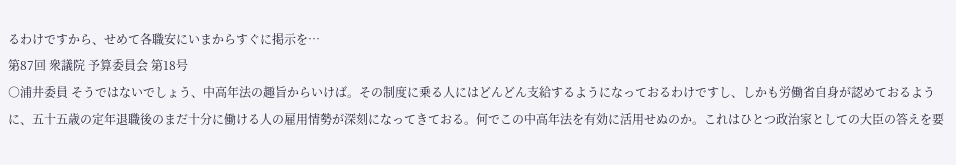るわけですから、せめて各職安にいまからすぐに掲示を…
第87回 衆議院 予算委員会 第18号
○浦井委員 そうではないでしょう、中高年法の趣旨からいけば。その制度に乗る人にはどんどん支給するようになっておるわけですし、しかも労働省自身が認めておるように、五十五歳の定年退職後のまだ十分に働ける人の雇用情勢が深刻になってきておる。何でこの中高年法を有効に活用せぬのか。これはひとつ政治家としての大臣の答えを要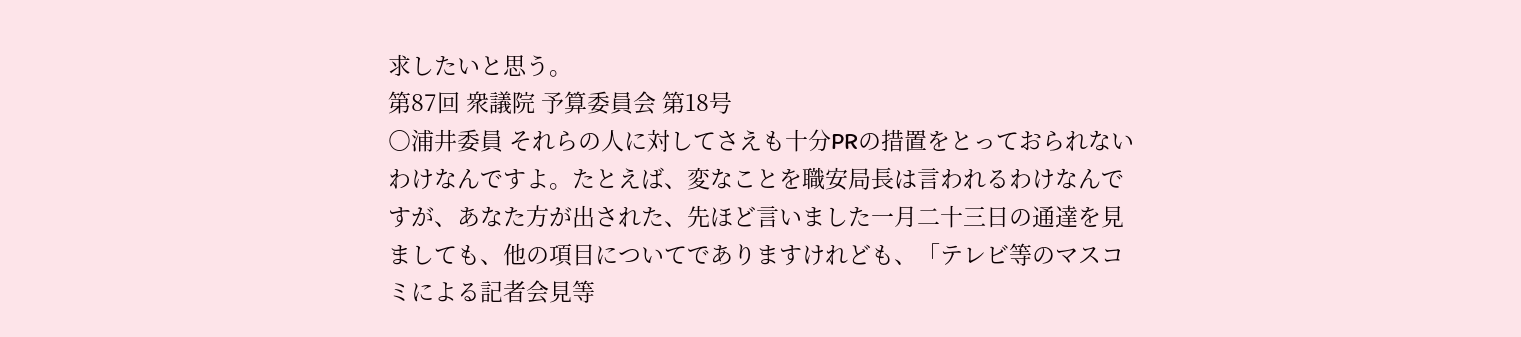求したいと思う。
第87回 衆議院 予算委員会 第18号
○浦井委員 それらの人に対してさえも十分PRの措置をとっておられないわけなんですよ。たとえば、変なことを職安局長は言われるわけなんですが、あなた方が出された、先ほど言いました一月二十三日の通達を見ましても、他の項目についてでありますけれども、「テレビ等のマスコミによる記者会見等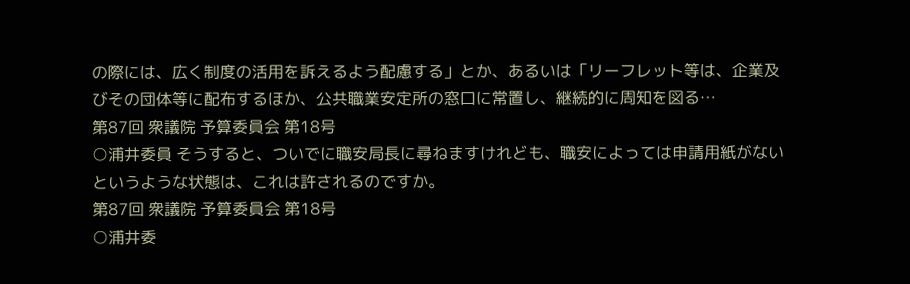の際には、広く制度の活用を訴えるよう配慮する」とか、あるいは「リーフレット等は、企業及びその団体等に配布するほか、公共職業安定所の窓口に常置し、継続的に周知を図る…
第87回 衆議院 予算委員会 第18号
○浦井委員 そうすると、ついでに職安局長に尋ねますけれども、職安によっては申請用紙がないというような状態は、これは許されるのですか。
第87回 衆議院 予算委員会 第18号
○浦井委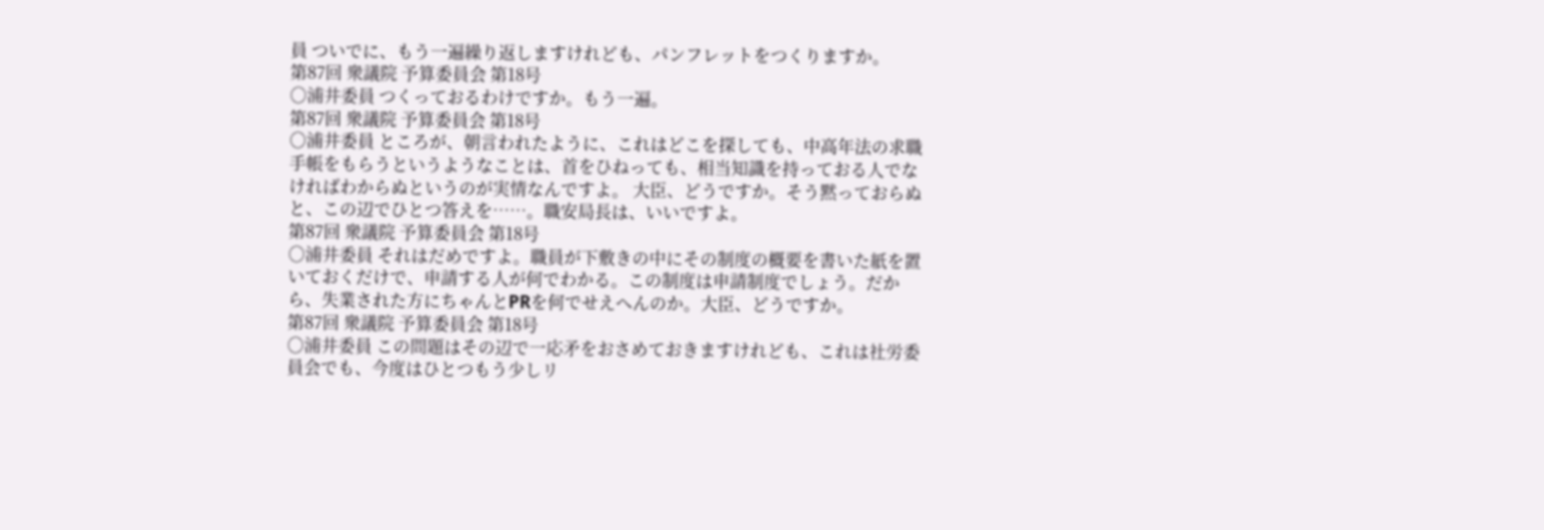員 ついでに、もう一遍繰り返しますけれども、パンフレットをつくりますか。
第87回 衆議院 予算委員会 第18号
○浦井委員 つくっておるわけですか。もう一遍。
第87回 衆議院 予算委員会 第18号
○浦井委員 ところが、朝言われたように、これはどこを探しても、中高年法の求職手帳をもらうというようなことは、首をひねっても、相当知識を持っておる人でなければわからぬというのが実情なんですよ。 大臣、どうですか。そう黙っておらぬと、この辺でひとつ答えを……。職安局長は、いいですよ。
第87回 衆議院 予算委員会 第18号
○浦井委員 それはだめですよ。職員が下敷きの中にその制度の概要を書いた紙を置いておくだけで、申請する人が何でわかる。この制度は申請制度でしょう。だから、失業された方にちゃんとPRを何でせえへんのか。大臣、どうですか。
第87回 衆議院 予算委員会 第18号
○浦井委員 この問題はその辺で一応矛をおさめておきますけれども、これは社労委員会でも、今度はひとつもう少しリ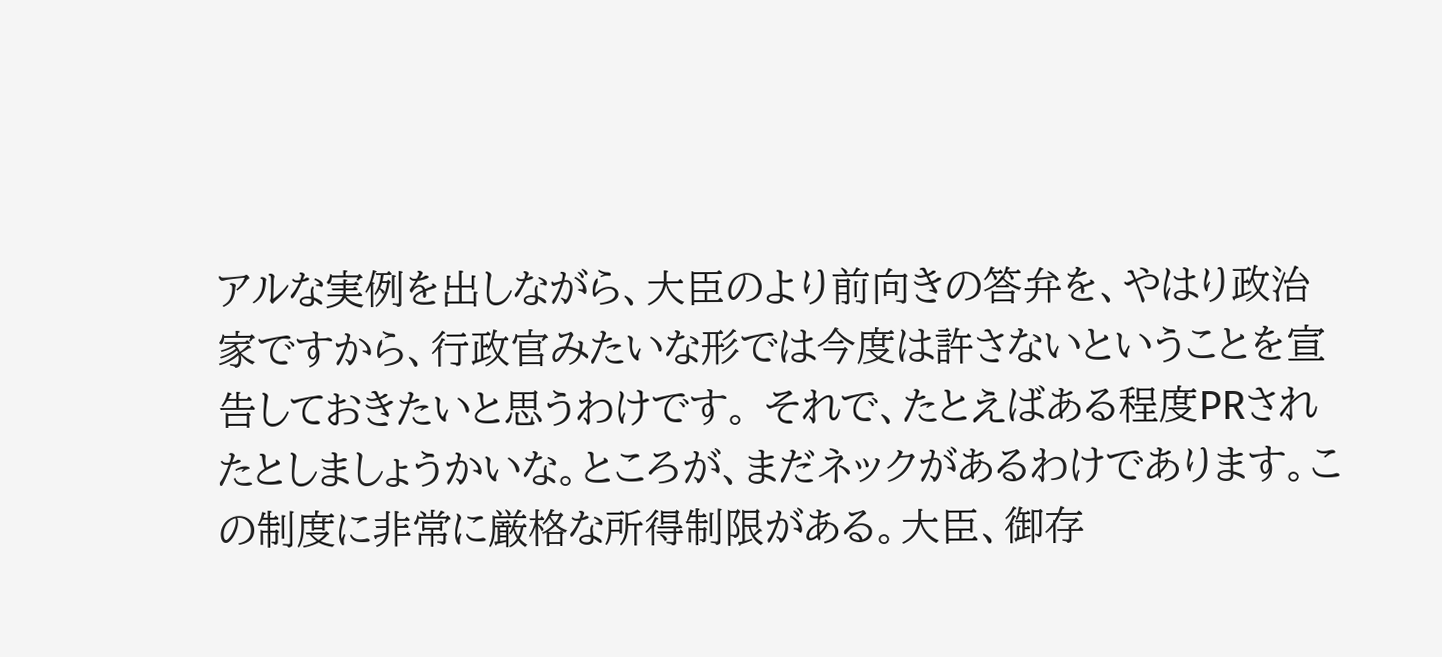アルな実例を出しながら、大臣のより前向きの答弁を、やはり政治家ですから、行政官みたいな形では今度は許さないということを宣告しておきたいと思うわけです。 それで、たとえばある程度PRされたとしましょうかいな。ところが、まだネックがあるわけであります。この制度に非常に厳格な所得制限がある。大臣、御存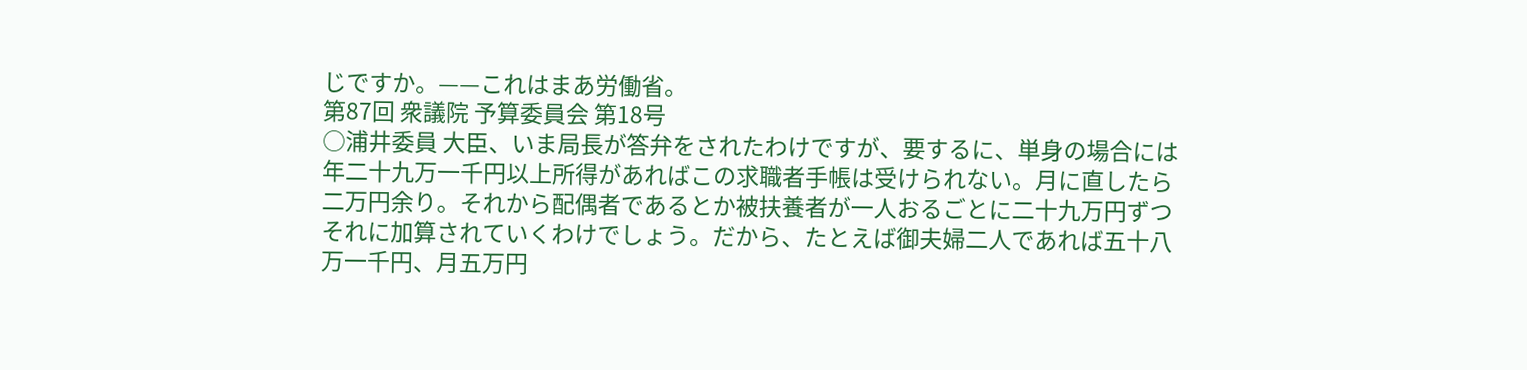じですか。——これはまあ労働省。
第87回 衆議院 予算委員会 第18号
○浦井委員 大臣、いま局長が答弁をされたわけですが、要するに、単身の場合には年二十九万一千円以上所得があればこの求職者手帳は受けられない。月に直したら二万円余り。それから配偶者であるとか被扶養者が一人おるごとに二十九万円ずつそれに加算されていくわけでしょう。だから、たとえば御夫婦二人であれば五十八万一千円、月五万円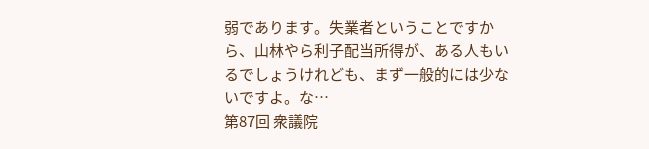弱であります。失業者ということですから、山林やら利子配当所得が、ある人もいるでしょうけれども、まず一般的には少ないですよ。な…
第87回 衆議院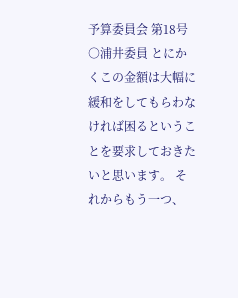予算委員会 第18号
○浦井委員 とにかくこの金額は大幅に緩和をしてもらわなければ困るということを要求しておきたいと思います。 それからもう一つ、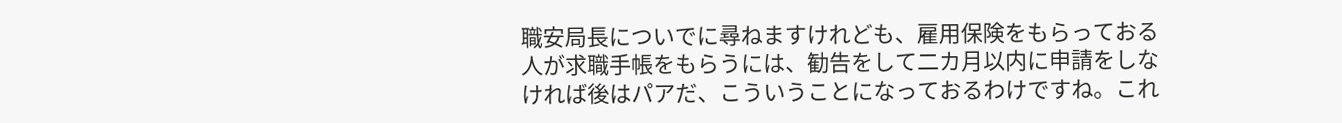職安局長についでに尋ねますけれども、雇用保険をもらっておる人が求職手帳をもらうには、勧告をして二カ月以内に申請をしなければ後はパアだ、こういうことになっておるわけですね。これ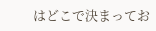はどこで決まってお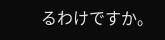るわけですか。